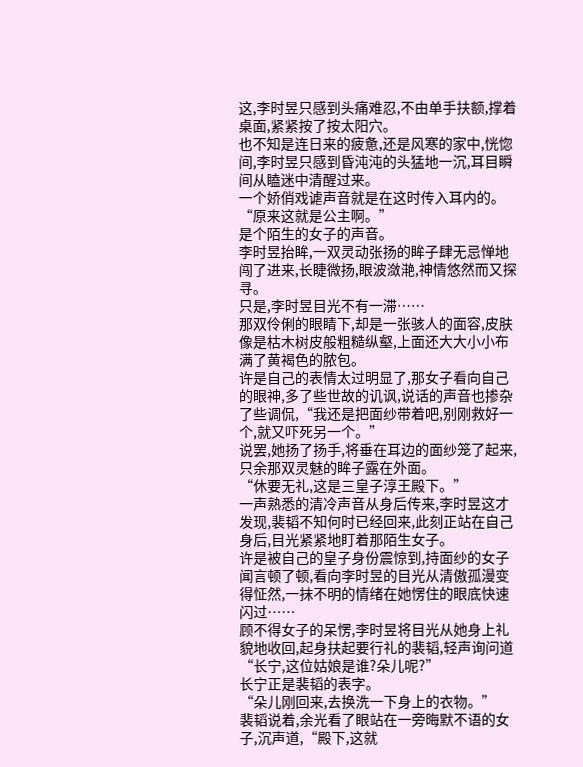这,李时昱只感到头痛难忍,不由单手扶额,撑着桌面,紧紧按了按太阳穴。
也不知是连日来的疲惫,还是风寒的家中,恍惚间,李时昱只感到昏沌沌的头猛地一沉,耳目瞬间从瞌迷中清醒过来。
一个娇俏戏谑声音就是在这时传入耳内的。
“原来这就是公主啊。”
是个陌生的女子的声音。
李时昱抬眸,一双灵动张扬的眸子肆无忌惮地闯了进来,长睫微扬,眼波潋滟,神情悠然而又探寻。
只是,李时昱目光不有一滞……
那双伶俐的眼睛下,却是一张骇人的面容,皮肤像是枯木树皮般粗糙纵壑,上面还大大小小布满了黄褐色的脓包。
许是自己的表情太过明显了,那女子看向自己的眼神,多了些世故的讥讽,说话的声音也掺杂了些调侃,“我还是把面纱带着吧,别刚救好一个,就又吓死另一个。”
说罢,她扬了扬手,将垂在耳边的面纱笼了起来,只余那双灵魅的眸子露在外面。
“休要无礼,这是三皇子淳王殿下。”
一声熟悉的清冷声音从身后传来,李时昱这才发现,裴韬不知何时已经回来,此刻正站在自己身后,目光紧紧地盯着那陌生女子。
许是被自己的皇子身份震惊到,持面纱的女子闻言顿了顿,看向李时昱的目光从清傲孤漫变得怔然,一抹不明的情绪在她愣住的眼底快速闪过……
顾不得女子的呆愣,李时昱将目光从她身上礼貌地收回,起身扶起要行礼的裴韬,轻声询问道“长宁,这位姑娘是谁?朵儿呢?”
长宁正是裴韬的表字。
“朵儿刚回来,去换洗一下身上的衣物。”
裴韬说着,余光看了眼站在一旁晦默不语的女子,沉声道,“殿下,这就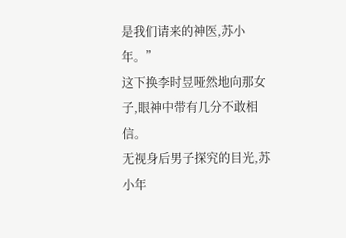是我们请来的神医,苏小年。”
这下换李时昱哑然地向那女子,眼神中带有几分不敢相信。
无视身后男子探究的目光,苏小年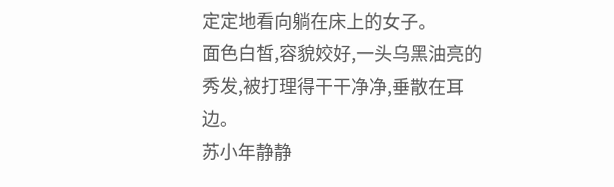定定地看向躺在床上的女子。
面色白皙,容貌姣好,一头乌黑油亮的秀发,被打理得干干净净,垂散在耳边。
苏小年静静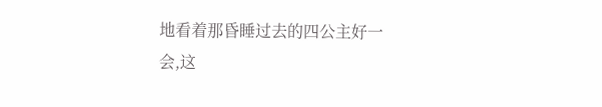地看着那昏睡过去的四公主好一会,这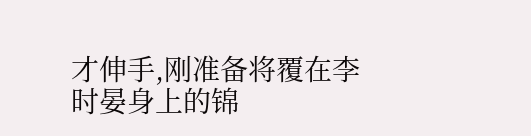才伸手,刚准备将覆在李时晏身上的锦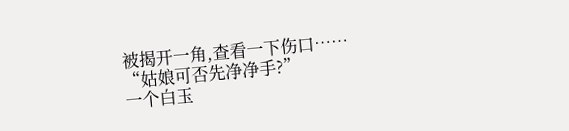被揭开一角,查看一下伤口……
“姑娘可否先净净手?”
一个白玉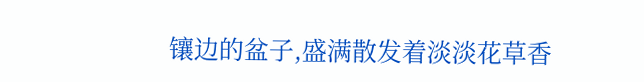镶边的盆子,盛满散发着淡淡花草香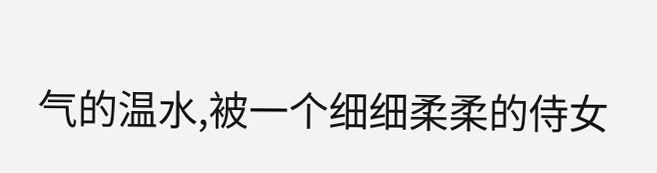气的温水,被一个细细柔柔的侍女